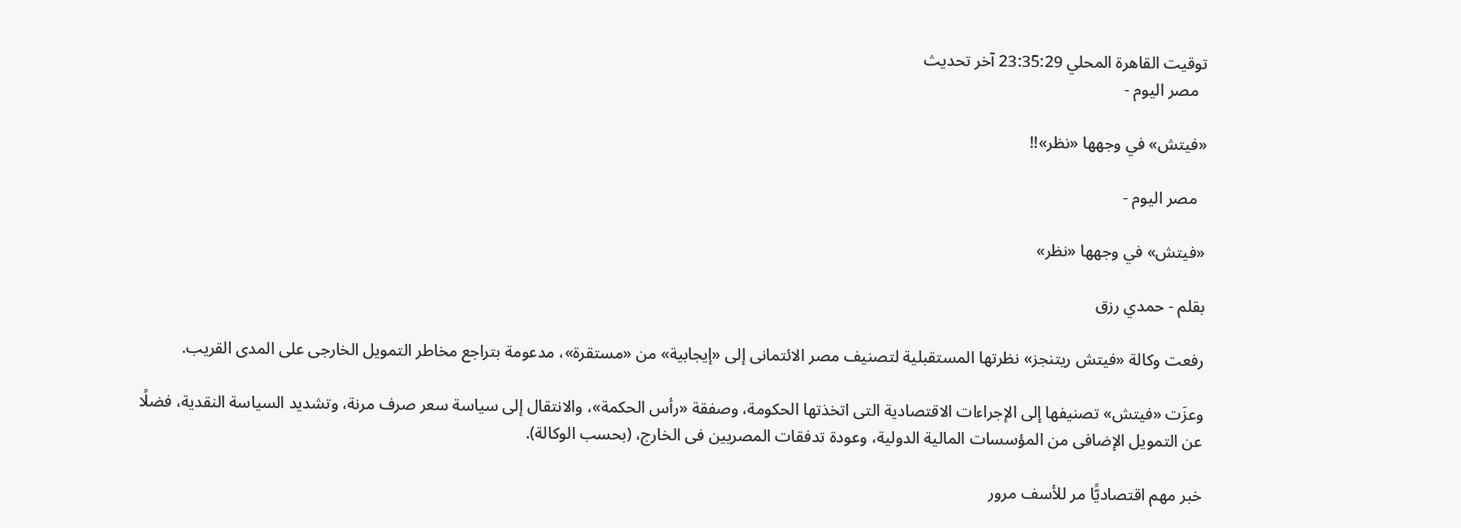توقيت القاهرة المحلي 23:35:29 آخر تحديث
  مصر اليوم -

«فيتش» في وجهها «نظر»!!

  مصر اليوم -

«فيتش» في وجهها «نظر»

بقلم - حمدي رزق

رفعت وكالة «فيتش ريتنجز» نظرتها المستقبلية لتصنيف مصر الائتمانى إلى «إيجابية» من «مستقرة»، مدعومة بتراجع مخاطر التمويل الخارجى على المدى القريب.

وعزَت «فيتش» تصنيفها إلى الإجراءات الاقتصادية التى اتخذتها الحكومة، وصفقة «رأس الحكمة»، والانتقال إلى سياسة سعر صرف مرنة، وتشديد السياسة النقدية، فضلًا عن التمويل الإضافى من المؤسسات المالية الدولية، وعودة تدفقات المصريين فى الخارج، (بحسب الوكالة).

خبر مهم اقتصاديًّا مر للأسف مرور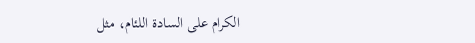الكرام على السادة اللئام، مثل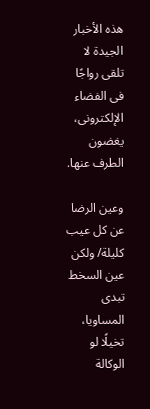هذه الأخبار الجيدة لا تلقى رواجًا فى الفضاء الإلكترونى، يغضون الطرف عنها.

وعين الرضا عن كل عيب كليلة/ ولكن عين السخط تبدى المساويا، تخيلًا لو الوكالة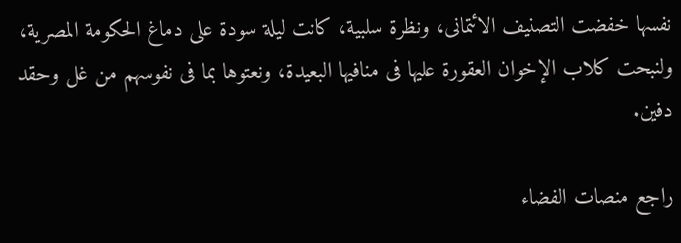نفسها خفضت التصنيف الائتمانى، ونظرة سلبية، كانت ليلة سودة على دماغ الحكومة المصرية، ولنبحت كلاب الإخوان العقورة عليها فى منافيها البعيدة، ونعتوها بما فى نفوسهم من غل وحقد دفين.

راجع منصات الفضاء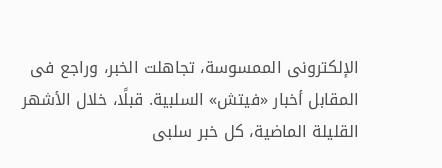الإلكترونى الممسوسة، تجاهلت الخبر، وراجع فى المقابل أخبار «فيتش» السلبية. قبلًا، خلال الأشهر القليلة الماضية، كل خبر سلبى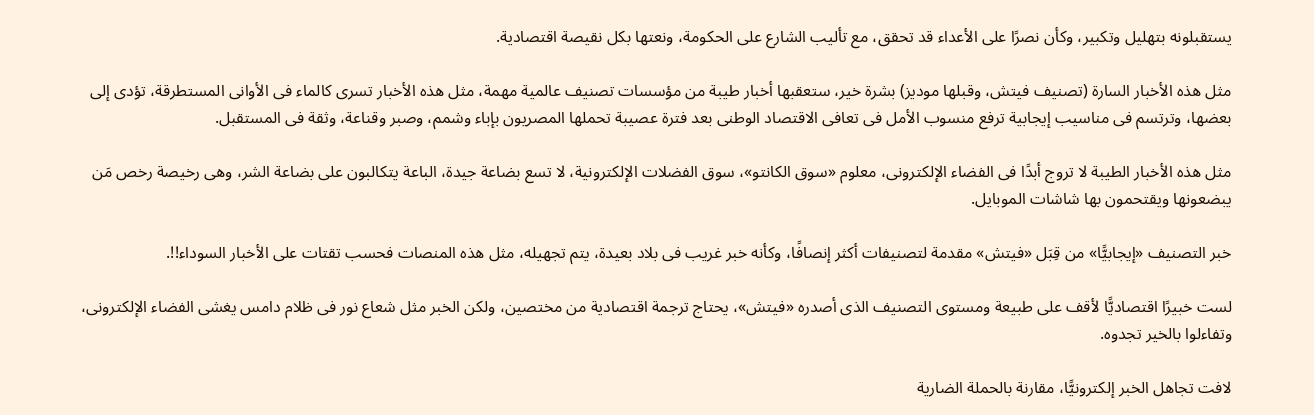يستقبلونه بتهليل وتكبير، وكأن نصرًا على الأعداء قد تحقق، مع تأليب الشارع على الحكومة، ونعتها بكل نقيصة اقتصادية.

مثل هذه الأخبار السارة (تصنيف فيتش، وقبلها موديز) بشرة خير، ستعقبها أخبار طيبة من مؤسسات تصنيف عالمية مهمة، مثل هذه الأخبار تسرى كالماء فى الأوانى المستطرقة، تؤدى إلى بعضها، وترتسم فى مناسيب إيجابية ترفع منسوب الأمل فى تعافى الاقتصاد الوطنى بعد فترة عصيبة تحملها المصريون بإباء وشمم، وصبر وقناعة، وثقة فى المستقبل.

مثل هذه الأخبار الطيبة لا تروج أبدًا فى الفضاء الإلكترونى، معلوم «سوق الكانتو»، سوق الفضلات الإلكترونية، لا تسع بضاعة جيدة، الباعة يتكالبون على بضاعة الشر، وهى رخيصة رخص مَن يبضعونها ويقتحمون بها شاشات الموبايل.

خبر التصنيف «إيجابيًّا» من قِبَل «فيتش» مقدمة لتصنيفات أكثر إنصافًا، وكأنه خبر غريب فى بلاد بعيدة، يتم تجهيله، مثل هذه المنصات فحسب تقتات على الأخبار السوداء!!.

لست خبيرًا اقتصاديًّا لأقف على طبيعة ومستوى التصنيف الذى أصدره «فيتش»، يحتاج ترجمة اقتصادية من مختصين، ولكن الخبر مثل شعاع نور فى ظلام دامس يغشى الفضاء الإلكترونى، وتفاءلوا بالخير تجدوه.

لافت تجاهل الخبر إلكترونيًّا، مقارنة بالحملة الضارية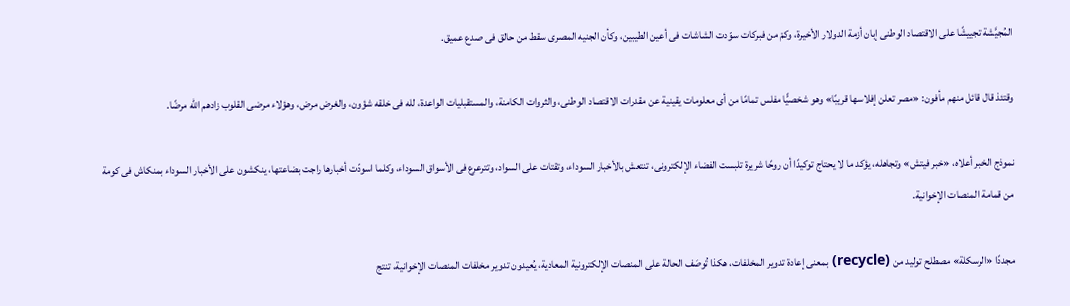المُجيَّشة تجييشًا على الاقتصاد الوطنى إبان أزمة الدولار الأخيرة، وكمْ من فبركات سوّدت الشاشات فى أعين الطيبين، وكأن الجنيه المصرى سقط من حالق فى صدع عميق.

وقتئذ قال قائل منهم مأفون: «مصر تعلن إفلاسها قريبًا» وهو شخصيًّا مفلس تمامًا من أى معلومات يقينية عن مقدرات الاقتصاد الوطنى، والثروات الكامنة، والمستقبليات الواعدة، لله فى خلقه شؤون، والغرض مرض، وهؤلاء مرضى القلوب زادهم الله مرضًا.

نموذج الخبر أعلاه، «خبر فيتش» وتجاهله، يؤكد ما لا يحتاج توكيدًا أن روحًا شريرة تلبست الفضاء الإلكترونى، تنتعش بالأخبار السوداء، وتقتات على السواد، وتترعرع فى الأسواق السوداء، وكلما اسودّت أخبارها راجت بضاعتها، ينكشون على الأخبار السوداء بمنكاش فى كومة من قمامة المنصات الإخوانية.

مجددًا «الرسكلة» مصطلح توليد من (recycle) بمعنى إعادة تدوير المخلفات، هكذا تُوصَف الحالة على المنصات الإلكترونية المعادية، يُعيدون تدوير مخلفات المنصات الإخوانية، تنتج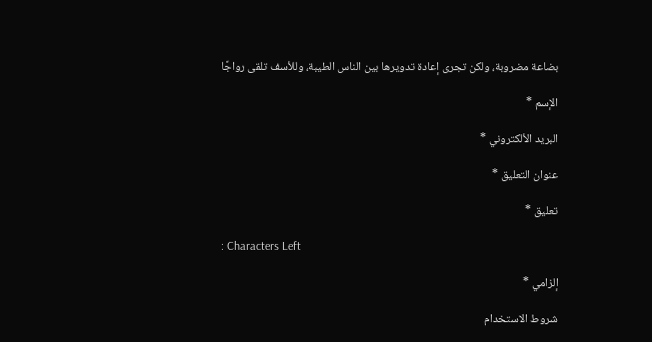بضاعة مضروبة، ولكن تجرى إعادة تدويرها بين الناس الطيبة، وللأسف تلقى رواجًا

الإسم *

البريد الألكتروني *

عنوان التعليق *

تعليق *

: Characters Left

إلزامي *

شروط الاستخدام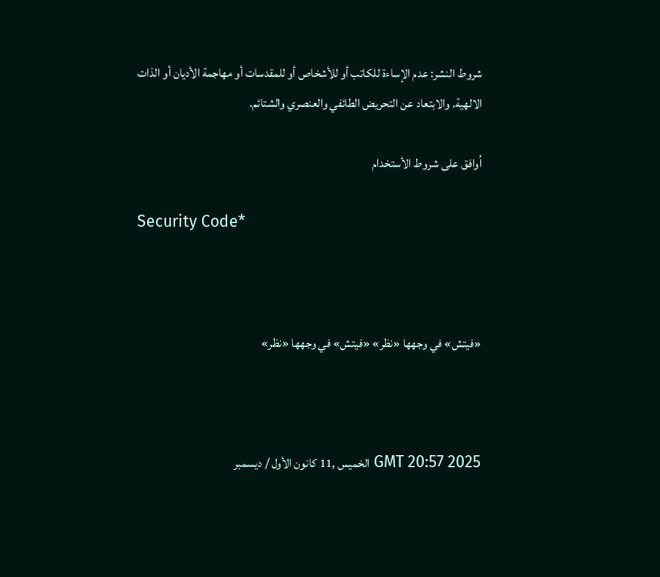شروط النشر: عدم الإساءة للكاتب أو للأشخاص أو للمقدسات أو مهاجمة الأديان أو الذات الالهية. والابتعاد عن التحريض الطائفي والعنصري والشتائم.

اُوافق على شروط الأستخدام

Security Code*



«فيتش» في وجهها «نظر» «فيتش» في وجهها «نظر»



GMT 20:57 2025 الخميس ,11 كانون الأول / ديسمبر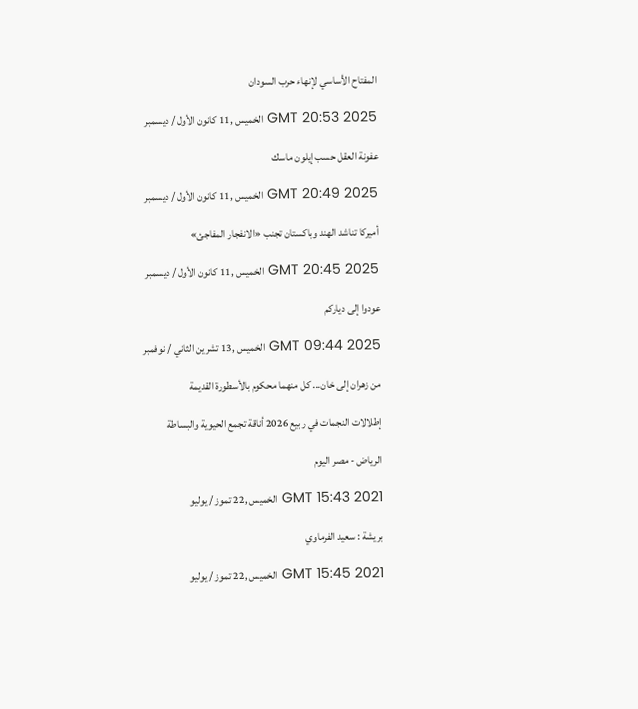المفتاح الأساسي لإنهاء حرب السودان

GMT 20:53 2025 الخميس ,11 كانون الأول / ديسمبر

عفونة العقل حسب إيلون ماسك

GMT 20:49 2025 الخميس ,11 كانون الأول / ديسمبر

أميركا تناشد الهند وباكستان تجنب «الانفجار المفاجئ»

GMT 20:45 2025 الخميس ,11 كانون الأول / ديسمبر

عودوا إلى دياركم

GMT 09:44 2025 الخميس ,13 تشرين الثاني / نوفمبر

من زهران إلى خان... كل منهما محكوم بالأسطورة القديمة

إطلالات النجمات في ربيع 2026 أناقة تجمع الحيوية والبساطة

الرياض - مصر اليوم

GMT 15:43 2021 الخميس ,22 تموز / يوليو

بريشة : سعيد الفرماوي

GMT 15:45 2021 الخميس ,22 تموز / يوليو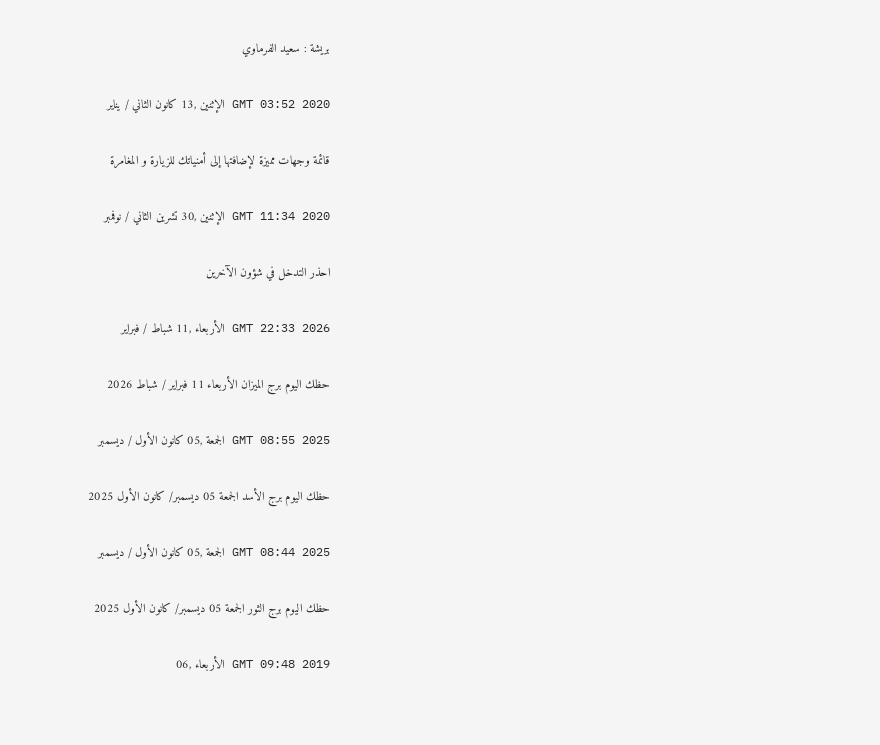بريشة : سعيد الفرماوي

GMT 03:52 2020 الإثنين ,13 كانون الثاني / يناير

قائمة وجهات مميزة لإضافتها إلى أمنياتك للزيارة و المغامرة

GMT 11:34 2020 الإثنين ,30 تشرين الثاني / نوفمبر

احذر التدخل في شؤون الآخرين

GMT 22:33 2026 الأربعاء ,11 شباط / فبراير

حظك اليوم برج الميزان الأربعاء 11 فبراير / شباط 2026

GMT 08:55 2025 الجمعة ,05 كانون الأول / ديسمبر

حظك اليوم برج الأسد الجمعة 05 ديسمبر/ كانون الأول 2025

GMT 08:44 2025 الجمعة ,05 كانون الأول / ديسمبر

حظك اليوم برج الثور الجمعة 05 ديسمبر/ كانون الأول 2025

GMT 09:48 2019 الأربعاء ,06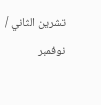تشرين الثاني / نوفمبر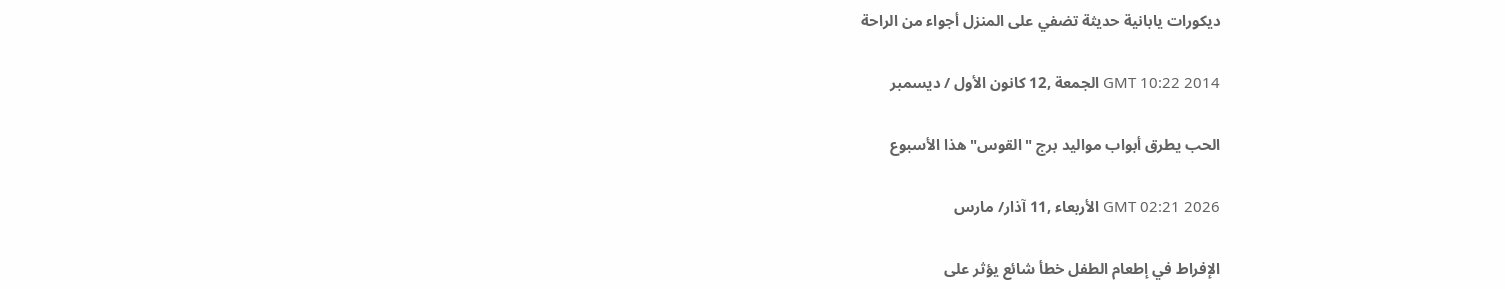ديكورات يابانية حديثة تضفي على المنزل أجواء من الراحة

GMT 10:22 2014 الجمعة ,12 كانون الأول / ديسمبر

الحب يطرق أبواب مواليد برج "القوس" هذا الأسبوع

GMT 02:21 2026 الأربعاء ,11 آذار/ مارس

الإفراط في إطعام الطفل خطأ شائع يؤثر على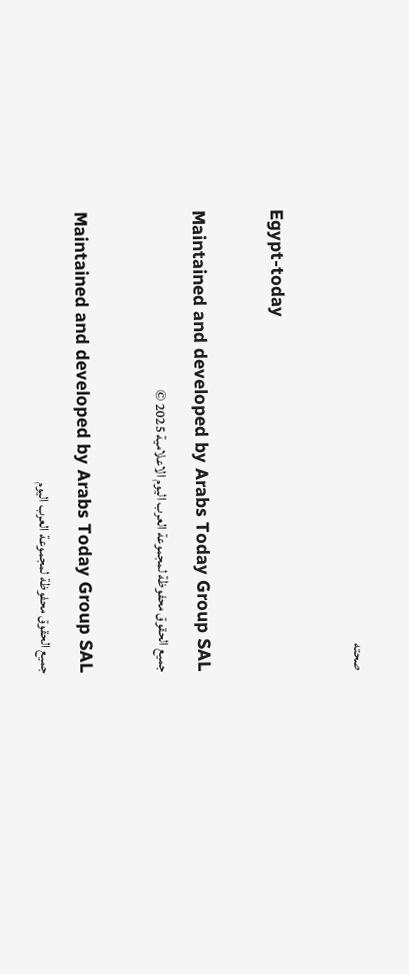صحته

Egypt-today

Maintained and developed by Arabs Today Group SAL
جميع الحقوق محفوظة لمجموعة العرب اليوم الاعلامية 2025 ©

Maintained and developed by Arabs Today Group SAL
جميع الحقوق محفوظة لمجموعة العرب اليوم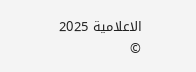الاعلامية 2025 ©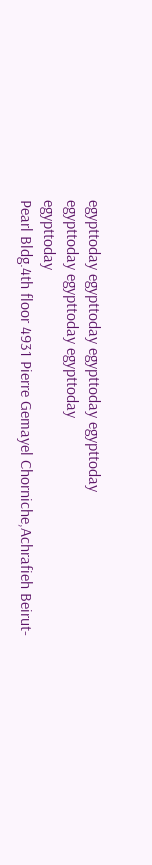egypttoday egypttoday egypttoday egypttoday
egypttoday egypttoday egypttoday
egypttoday
Pearl Bldg.4th floor 4931 Pierre Gemayel Chorniche,Achrafieh Beirut-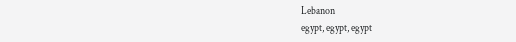Lebanon
egypt, egypt, egypt